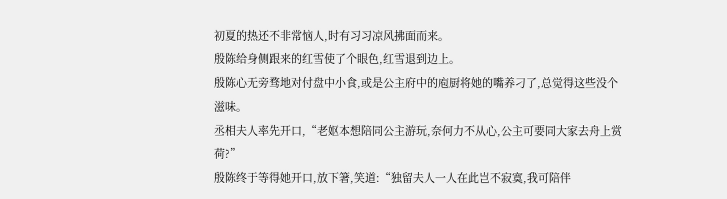初夏的热还不非常恼人,时有习习凉风拂面而来。
殷陈给身侧跟来的红雪使了个眼色,红雪退到边上。
殷陈心无旁骛地对付盘中小食,或是公主府中的庖厨将她的嘴养刁了,总觉得这些没个滋味。
丞相夫人率先开口,“老妪本想陪同公主游玩,奈何力不从心,公主可要同大家去舟上赏荷?”
殷陈终于等得她开口,放下箸,笑道:“独留夫人一人在此岂不寂寞,我可陪伴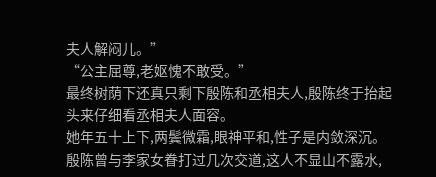夫人解闷儿。”
“公主屈尊,老妪愧不敢受。”
最终树荫下还真只剩下殷陈和丞相夫人,殷陈终于抬起头来仔细看丞相夫人面容。
她年五十上下,两鬓微霜,眼神平和,性子是内敛深沉。
殷陈曾与李家女眷打过几次交道,这人不显山不露水,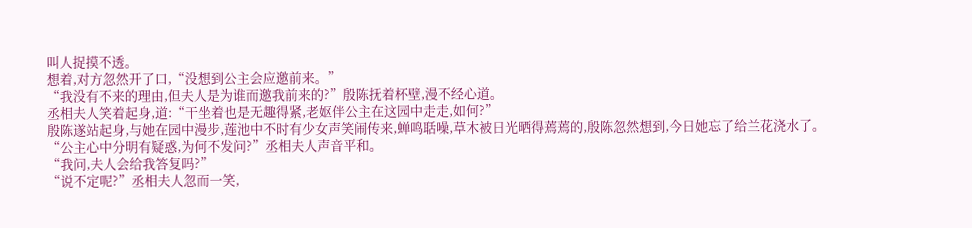叫人捉摸不透。
想着,对方忽然开了口,“没想到公主会应邀前来。”
“我没有不来的理由,但夫人是为谁而邀我前来的?”殷陈抚着杯壁,漫不经心道。
丞相夫人笑着起身,道:“干坐着也是无趣得紧,老妪伴公主在这园中走走,如何?”
殷陈遂站起身,与她在园中漫步,莲池中不时有少女声笑闹传来,蝉鸣聒噪,草木被日光晒得蔫蔫的,殷陈忽然想到,今日她忘了给兰花浇水了。
“公主心中分明有疑惑,为何不发问?”丞相夫人声音平和。
“我问,夫人会给我答复吗?”
“说不定呢?”丞相夫人忽而一笑,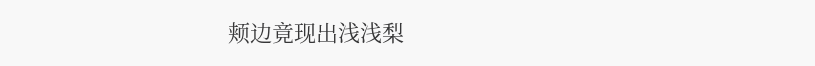颊边竟现出浅浅梨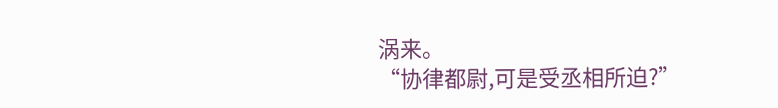涡来。
“协律都尉,可是受丞相所迫?”